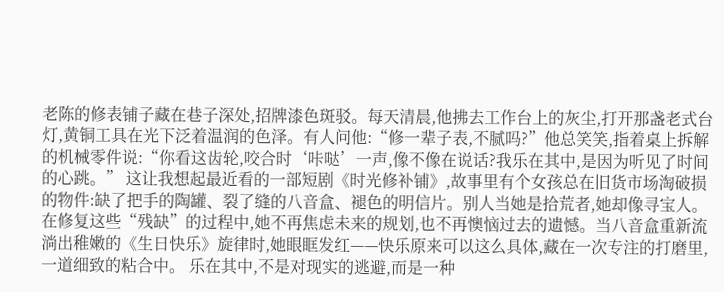老陈的修表铺子藏在巷子深处,招牌漆色斑驳。每天清晨,他拂去工作台上的灰尘,打开那盏老式台灯,黄铜工具在光下泛着温润的色泽。有人问他:“修一辈子表,不腻吗?”他总笑笑,指着桌上拆解的机械零件说:“你看这齿轮,咬合时‘咔哒’一声,像不像在说话?我乐在其中,是因为听见了时间的心跳。” 这让我想起最近看的一部短剧《时光修补铺》,故事里有个女孩总在旧货市场淘破损的物件:缺了把手的陶罐、裂了缝的八音盒、褪色的明信片。别人当她是拾荒者,她却像寻宝人。在修复这些“残缺”的过程中,她不再焦虑未来的规划,也不再懊恼过去的遗憾。当八音盒重新流淌出稚嫩的《生日快乐》旋律时,她眼眶发红——快乐原来可以这么具体,藏在一次专注的打磨里,一道细致的粘合中。 乐在其中,不是对现实的逃避,而是一种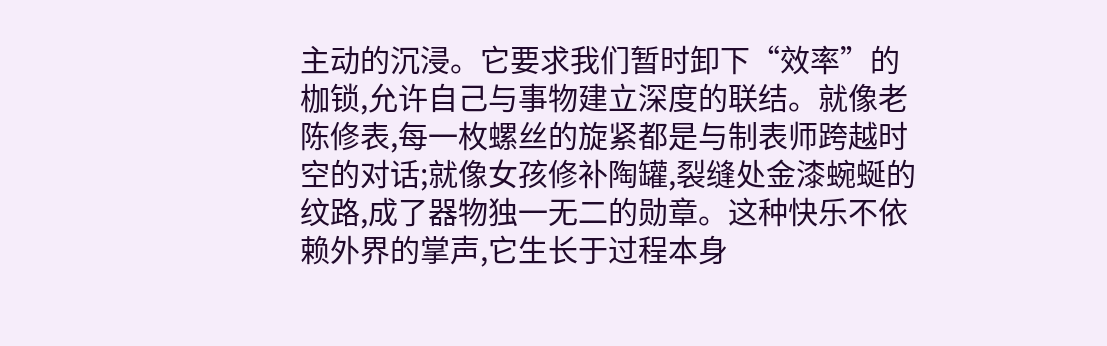主动的沉浸。它要求我们暂时卸下“效率”的枷锁,允许自己与事物建立深度的联结。就像老陈修表,每一枚螺丝的旋紧都是与制表师跨越时空的对话;就像女孩修补陶罐,裂缝处金漆蜿蜒的纹路,成了器物独一无二的勋章。这种快乐不依赖外界的掌声,它生长于过程本身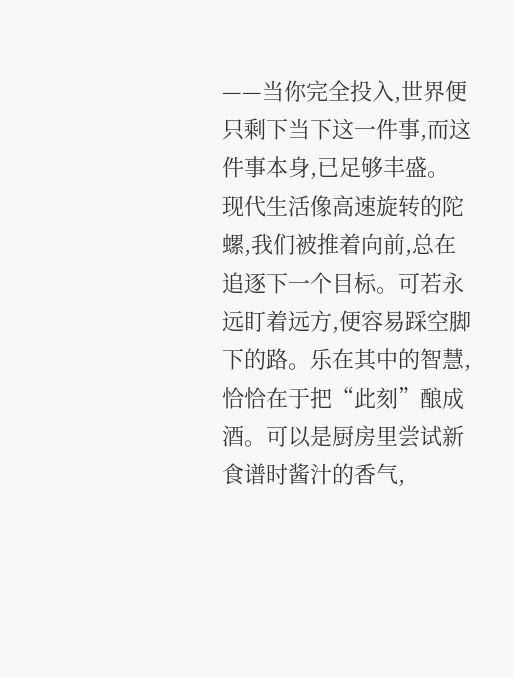——当你完全投入,世界便只剩下当下这一件事,而这件事本身,已足够丰盛。 现代生活像高速旋转的陀螺,我们被推着向前,总在追逐下一个目标。可若永远盯着远方,便容易踩空脚下的路。乐在其中的智慧,恰恰在于把“此刻”酿成酒。可以是厨房里尝试新食谱时酱汁的香气,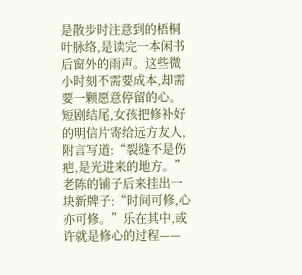是散步时注意到的梧桐叶脉络,是读完一本闲书后窗外的雨声。这些微小时刻不需要成本,却需要一颗愿意停留的心。 短剧结尾,女孩把修补好的明信片寄给远方友人,附言写道:“裂缝不是伤疤,是光进来的地方。”老陈的铺子后来挂出一块新牌子:“时间可修,心亦可修。”乐在其中,或许就是修心的过程——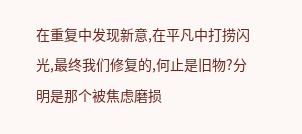在重复中发现新意,在平凡中打捞闪光,最终我们修复的,何止是旧物?分明是那个被焦虑磨损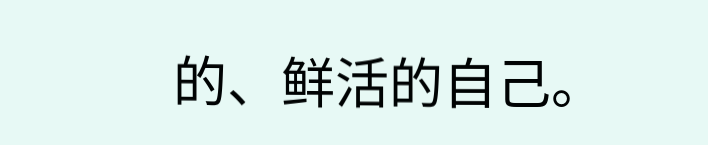的、鲜活的自己。